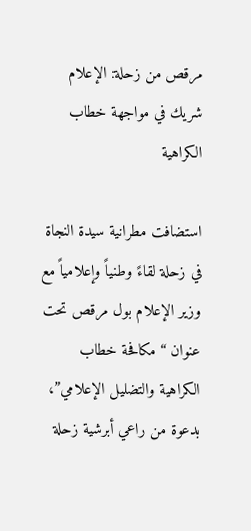مرقص من زحلة: الإعلام شريك في مواجهة خطاب الكراهية

استضافت مطرانية سيدة النجاة في زحلة لقاءً وطنياً وإعلامياً مع وزير الإعلام بول مرقص تحت عنوان “مكافحة خطاب الكراهية والتضليل الإعلامي”، بدعوة من راعي أبرشية زحلة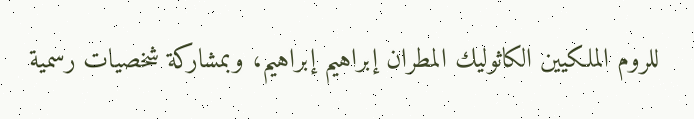للروم الملكيين الكاثوليك المطران إبراهيم إبراهيم، وبمشاركة شخصيات رسمية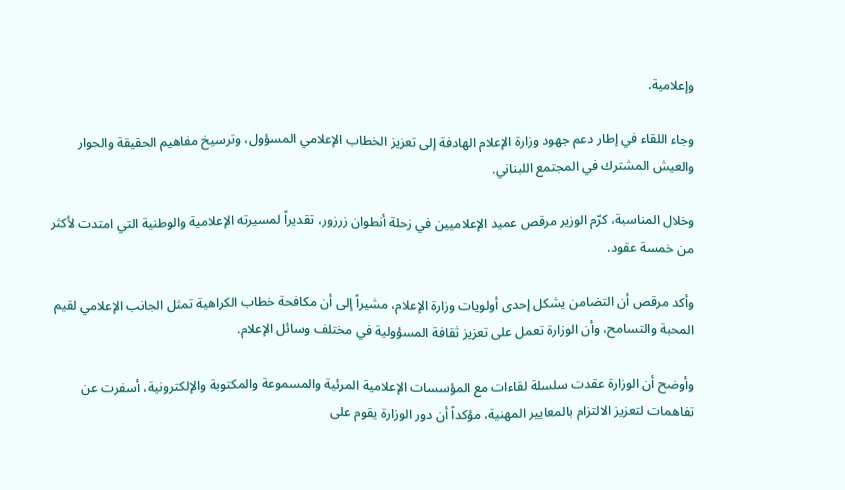وإعلامية.

وجاء اللقاء في إطار دعم جهود وزارة الإعلام الهادفة إلى تعزيز الخطاب الإعلامي المسؤول، وترسيخ مفاهيم الحقيقة والحوار والعيش المشترك في المجتمع اللبناني.

وخلال المناسبة، كرّم الوزير مرقص عميد الإعلاميين في زحلة أنطوان زرزور، تقديراً لمسيرته الإعلامية والوطنية التي امتدت لأكثر من خمسة عقود.

وأكد مرقص أن التضامن يشكل إحدى أولويات وزارة الإعلام، مشيراً إلى أن مكافحة خطاب الكراهية تمثل الجانب الإعلامي لقيم المحبة والتسامح، وأن الوزارة تعمل على تعزيز ثقافة المسؤولية في مختلف وسائل الإعلام.

وأوضح أن الوزارة عقدت سلسلة لقاءات مع المؤسسات الإعلامية المرئية والمسموعة والمكتوبة والإلكترونية، أسفرت عن تفاهمات لتعزيز الالتزام بالمعايير المهنية، مؤكداً أن دور الوزارة يقوم على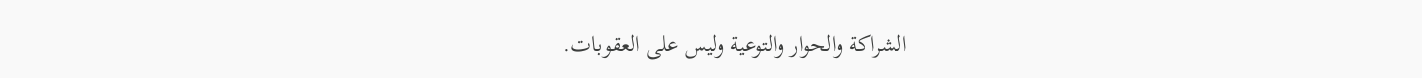الشراكة والحوار والتوعية وليس على العقوبات.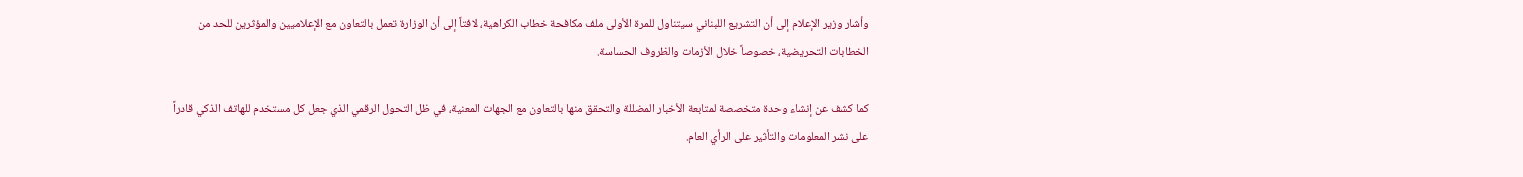وأشار وزير الإعلام إلى أن التشريع اللبناني سيتناول للمرة الأولى ملف مكافحة خطاب الكراهية، لافتاً إلى أن الوزارة تعمل بالتعاون مع الإعلاميين والمؤثرين للحد من الخطابات التحريضية، خصوصاً خلال الأزمات والظروف الحساسة.

كما كشف عن إنشاء وحدة متخصصة لمتابعة الأخبار المضللة والتحقق منها بالتعاون مع الجهات المعنية، في ظل التحول الرقمي الذي جعل كل مستخدم للهاتف الذكي قادراً على نشر المعلومات والتأثير على الرأي العام.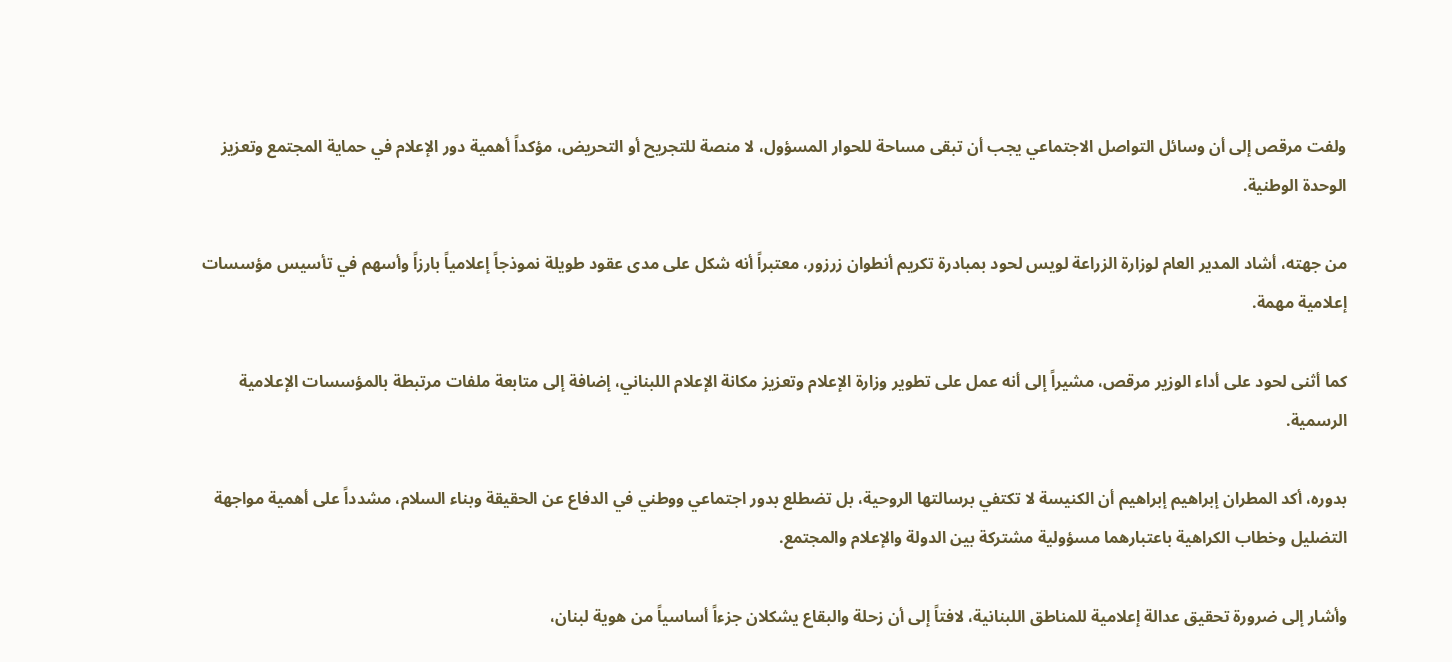ولفت مرقص إلى أن وسائل التواصل الاجتماعي يجب أن تبقى مساحة للحوار المسؤول، لا منصة للتجريح أو التحريض، مؤكداً أهمية دور الإعلام في حماية المجتمع وتعزيز الوحدة الوطنية.

من جهته، أشاد المدير العام لوزارة الزراعة لويس لحود بمبادرة تكريم أنطوان زرزور، معتبراً أنه شكل على مدى عقود طويلة نموذجاً إعلامياً بارزاً وأسهم في تأسيس مؤسسات إعلامية مهمة.

كما أثنى لحود على أداء الوزير مرقص، مشيراً إلى أنه عمل على تطوير وزارة الإعلام وتعزيز مكانة الإعلام اللبناني، إضافة إلى متابعة ملفات مرتبطة بالمؤسسات الإعلامية الرسمية.

بدوره، أكد المطران إبراهيم إبراهيم أن الكنيسة لا تكتفي برسالتها الروحية، بل تضطلع بدور اجتماعي ووطني في الدفاع عن الحقيقة وبناء السلام، مشدداً على أهمية مواجهة التضليل وخطاب الكراهية باعتبارهما مسؤولية مشتركة بين الدولة والإعلام والمجتمع.

وأشار إلى ضرورة تحقيق عدالة إعلامية للمناطق اللبنانية، لافتاً إلى أن زحلة والبقاع يشكلان جزءاً أساسياً من هوية لبنان،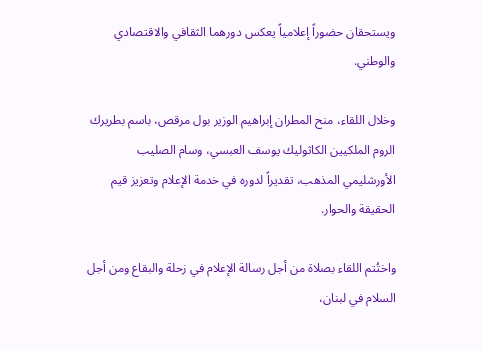ويستحقان حضوراً إعلامياً يعكس دورهما الثقافي والاقتصادي والوطني.

وخلال اللقاء، منح المطران إبراهيم الوزير بول مرقص، باسم بطريرك الروم الملكيين الكاثوليك يوسف العبسي، وسام الصليب الأورشليمي المذهب، تقديراً لدوره في خدمة الإعلام وتعزيز قيم الحقيقة والحوار.

واختُتم اللقاء بصلاة من أجل رسالة الإعلام في زحلة والبقاع ومن أجل السلام في لبنان،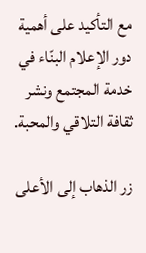مع التأكيد على أهمية دور الإعلام البنّاء في خدمة المجتمع ونشر ثقافة التلاقي والمحبة.

زر الذهاب إلى الأعلى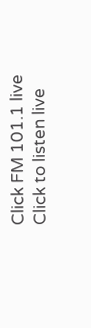Click FM 101.1 live
Click to listen live